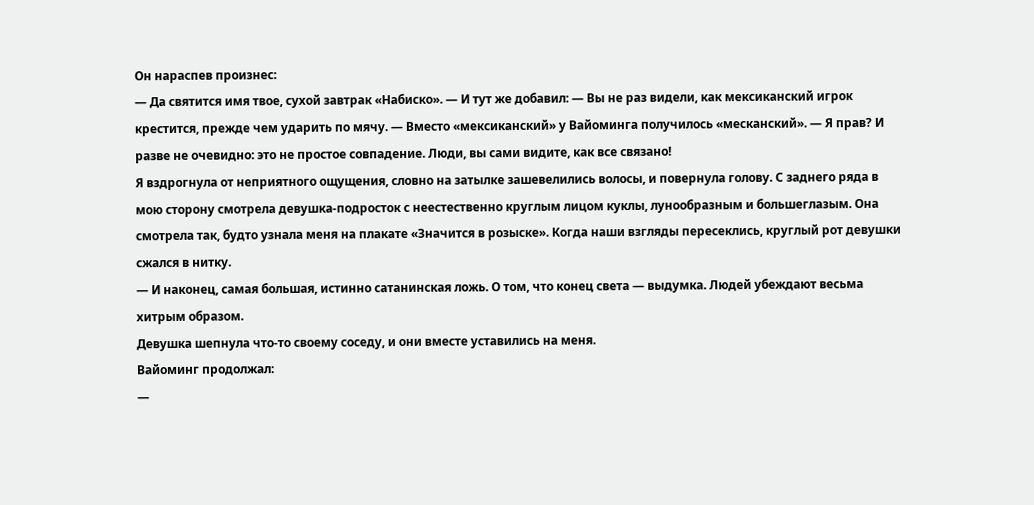Он нараспев произнес:
— Да святится имя твое, сухой завтрак «Набиско». — И тут же добавил: — Вы не раз видели, как мексиканский игрок крестится, прежде чем ударить по мячу. — Вместо «мексиканский» у Вайоминга получилось «месканский». — Я прав? И разве не очевидно: это не простое совпадение. Люди, вы сами видите, как все связано!
Я вздрогнула от неприятного ощущения, словно на затылке зашевелились волосы, и повернула голову. С заднего ряда в мою сторону смотрела девушка-подросток с неестественно круглым лицом куклы, лунообразным и большеглазым. Она смотрела так, будто узнала меня на плакате «Значится в розыске». Когда наши взгляды пересеклись, круглый рот девушки сжался в нитку.
— И наконец, самая большая, истинно сатанинская ложь. О том, что конец света — выдумка. Людей убеждают весьма хитрым образом.
Девушка шепнула что-то своему соседу, и они вместе уставились на меня.
Вайоминг продолжал:
—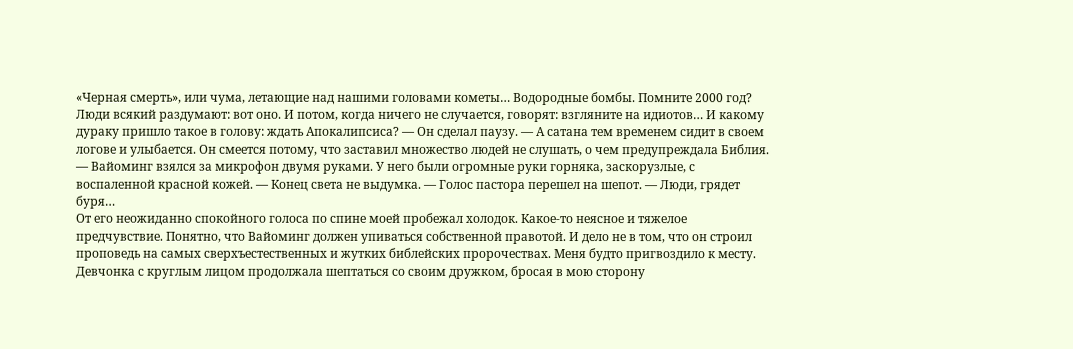«Черная смерть», или чума, летающие над нашими головами кометы… Водородные бомбы. Помните 2000 год? Люди всякий раздумают: вот оно. И потом, когда ничего не случается, говорят: взгляните на идиотов… И какому дураку пришло такое в голову: ждать Апокалипсиса? — Он сделал паузу. — А сатана тем временем сидит в своем логове и улыбается. Он смеется потому, что заставил множество людей не слушать, о чем предупреждала Библия. — Вайоминг взялся за микрофон двумя руками. У него были огромные руки горняка, заскорузлые, с воспаленной красной кожей. — Конец света не выдумка. — Голос пастора перешел на шепот. — Люди, грядет буря…
От его неожиданно спокойного голоса по спине моей пробежал холодок. Какое-то неясное и тяжелое предчувствие. Понятно, что Вайоминг должен упиваться собственной правотой. И дело не в том, что он строил проповедь на самых сверхъестественных и жутких библейских пророчествах. Меня будто пригвоздило к месту. Девчонка с круглым лицом продолжала шептаться со своим дружком, бросая в мою сторону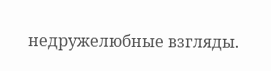недружелюбные взгляды.